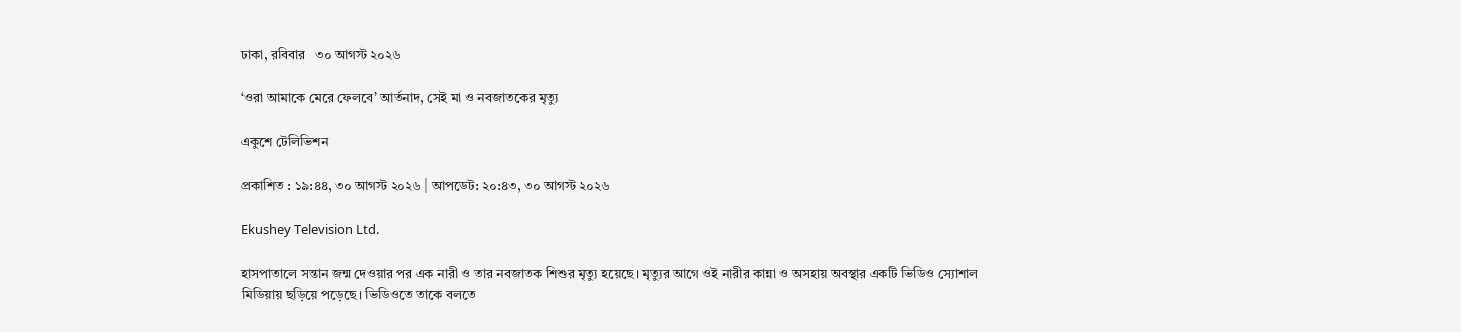ঢাকা, রবিবার   ৩০ আগস্ট ২০২৬

‘ওরা আমাকে মেরে ফেলবে’ আর্তনাদ, সেই মা ও নবজাতকের মৃত্যু

একুশে টেলিভিশন

প্রকাশিত : ১৯:৪৪, ৩০ আগস্ট ২০২৬ | আপডেট: ২০:৪৩, ৩০ আগস্ট ২০২৬

Ekushey Television Ltd.

হাসপাতালে সন্তান জন্ম দেওয়ার পর এক নারী ও তার নবজাতক শিশুর মৃত্যু হয়েছে। মৃত্যুর আগে ওই নারীর কান্না ও অসহায় অবস্থার একটি ভিডিও স্যোশাল মিডিয়ায় ছড়িয়ে পড়েছে। ভিডিওতে তাকে বলতে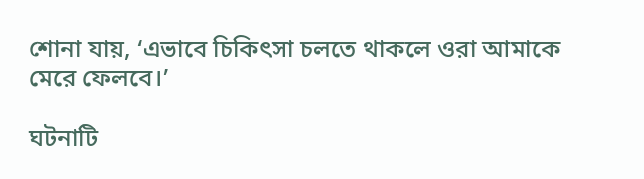শোনা যায়, ‘এভাবে চিকিৎসা চলতে থাকলে ওরা আমাকে মেরে ফেলবে।’

ঘটনাটি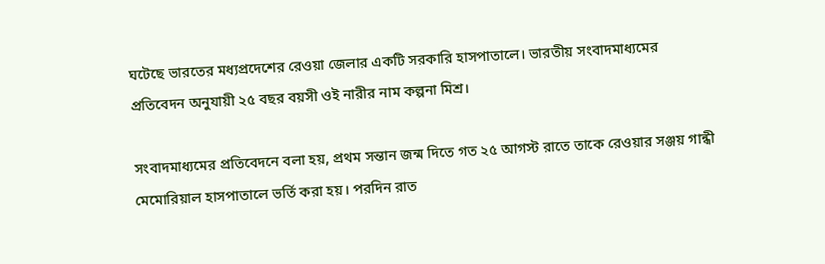ঘটেছে ভারতের মধ্যপ্রদেশের রেওয়া জেলার একটি সরকারি হাসপাতালে। ভারতীয় সংবাদমাধ্যমের প্রতিবেদন অনুযায়ী ২৫ বছর বয়সী ওই নারীর নাম কল্পনা মিশ্র।

সংবাদমাধ্যমের প্রতিবেদনে বলা হয়, প্রথম সন্তান জন্ম দিতে গত ২৫ আগস্ট রাতে তাকে রেওয়ার সঞ্জয় গান্ধী মেমোরিয়াল হাসপাতালে ভর্তি করা হয়। পরদিন রাত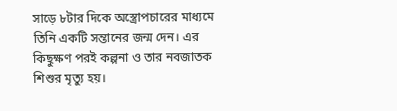সাড়ে ৮টার দিকে অস্ত্রোপচারের মাধ্যমে তিনি একটি সন্তানের জন্ম দেন। এর কিছুক্ষণ পরই কল্পনা ও তার নবজাতক শিশুর মৃত্যু হয়।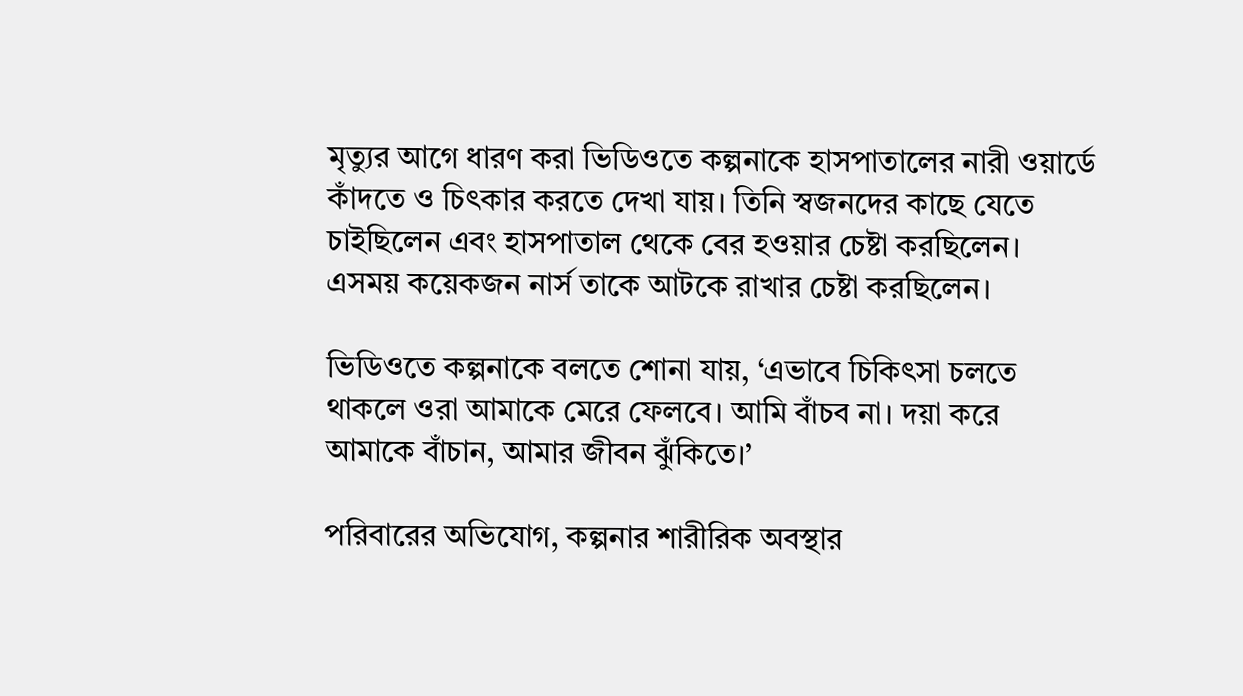মৃত্যুর আগে ধারণ করা ভিডিওতে কল্পনাকে হাসপাতালের নারী ওয়ার্ডে কাঁদতে ও চিৎকার করতে দেখা যায়। তিনি স্বজনদের কাছে যেতে চাইছিলেন এবং হাসপাতাল থেকে বের হওয়ার চেষ্টা করছিলেন। এসময় কয়েকজন নার্স তাকে আটকে রাখার চেষ্টা করছিলেন।

ভিডিওতে কল্পনাকে বলতে শোনা যায়, ‘এভাবে চিকিৎসা চলতে থাকলে ওরা আমাকে মেরে ফেলবে। আমি বাঁচব না। দয়া করে আমাকে বাঁচান, আমার জীবন ঝুঁকিতে।’

পরিবারের অভিযোগ, কল্পনার শারীরিক অবস্থার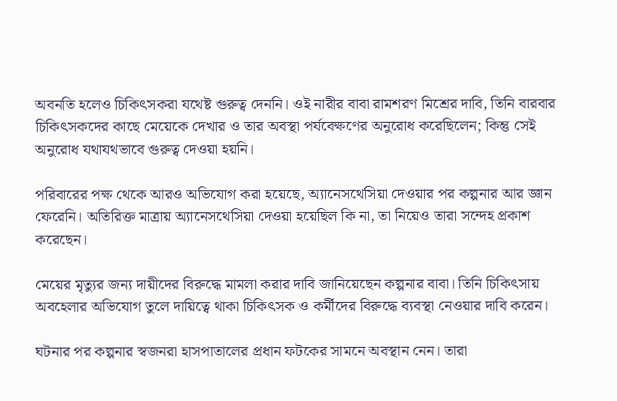অবনতি হলেও চিকিৎসকরা যথেষ্ট গুরুত্ব দেননি। ওই নারীর বাবা রামশরণ মিশ্রের দাবি, তিনি বারবার চিকিৎসকদের কাছে মেয়েকে দেখার ও তার অবস্থা পর্যবেক্ষণের অনুরোধ করেছিলেন; কিন্তু সেই অনুরোধ যথাযথভাবে গুরুত্ব দেওয়া হয়নি।

পরিবারের পক্ষ থেকে আরও অভিযোগ করা হয়েছে, অ্যানেসথেসিয়া দেওয়ার পর কল্পনার আর জ্ঞান ফেরেনি। অতিরিক্ত মাত্রায় অ্যানেসথেসিয়া দেওয়া হয়েছিল কি না, তা নিয়েও তারা সন্দেহ প্রকাশ করেছেন।

মেয়ের মৃত্যুর জন্য দায়ীদের বিরুদ্ধে মামলা করার দাবি জানিয়েছেন কল্পনার বাবা। তিনি চিকিৎসায় অবহেলার অভিযোগ তুলে দায়িত্বে থাকা চিকিৎসক ও কর্মীদের বিরুদ্ধে ব্যবস্থা নেওয়ার দাবি করেন।

ঘটনার পর কল্পনার স্বজনরা হাসপাতালের প্রধান ফটকের সামনে অবস্থান নেন। তারা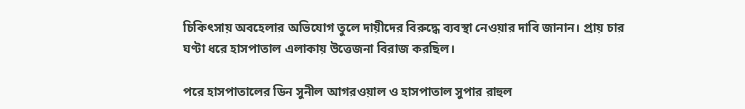চিকিৎসায় অবহেলার অভিযোগ তুলে দায়ীদের বিরুদ্ধে ব্যবস্থা নেওয়ার দাবি জানান। প্রায় চার ঘণ্টা ধরে হাসপাতাল এলাকায় উত্তেজনা বিরাজ করছিল।

পরে হাসপাতালের ডিন সুনীল আগরওয়াল ও হাসপাতাল সুপার রাহুল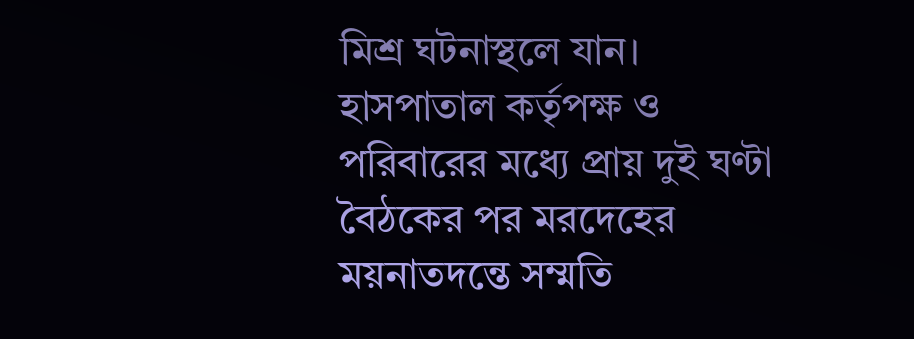মিশ্র ঘটনাস্থলে যান। হাসপাতাল কর্তৃপক্ষ ও পরিবারের মধ্যে প্রায় দুই ঘণ্টা বৈঠকের পর মরদেহের ময়নাতদন্তে সম্মতি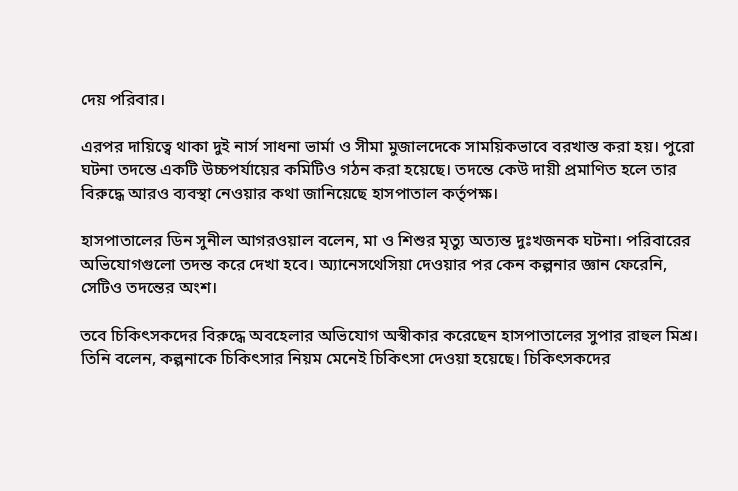দেয় পরিবার।

এরপর দায়িত্বে থাকা দুই নার্স সাধনা ভার্মা ও সীমা মুজালদেকে সাময়িকভাবে বরখাস্ত করা হয়। পুরো ঘটনা তদন্তে একটি উচ্চপর্যায়ের কমিটিও গঠন করা হয়েছে। তদন্তে কেউ দায়ী প্রমাণিত হলে তার বিরুদ্ধে আরও ব্যবস্থা নেওয়ার কথা জানিয়েছে হাসপাতাল কর্তৃপক্ষ।

হাসপাতালের ডিন সুনীল আগরওয়াল বলেন, মা ও শিশুর মৃত্যু অত্যন্ত দুঃখজনক ঘটনা। পরিবারের অভিযোগগুলো তদন্ত করে দেখা হবে। অ্যানেসথেসিয়া দেওয়ার পর কেন কল্পনার জ্ঞান ফেরেনি, সেটিও তদন্তের অংশ।

তবে চিকিৎসকদের বিরুদ্ধে অবহেলার অভিযোগ অস্বীকার করেছেন হাসপাতালের সুপার রাহুল মিশ্র। তিনি বলেন, কল্পনাকে চিকিৎসার নিয়ম মেনেই চিকিৎসা দেওয়া হয়েছে। চিকিৎসকদের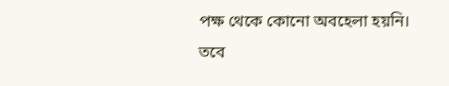পক্ষ থেকে কোনো অবহেলা হয়নি। তবে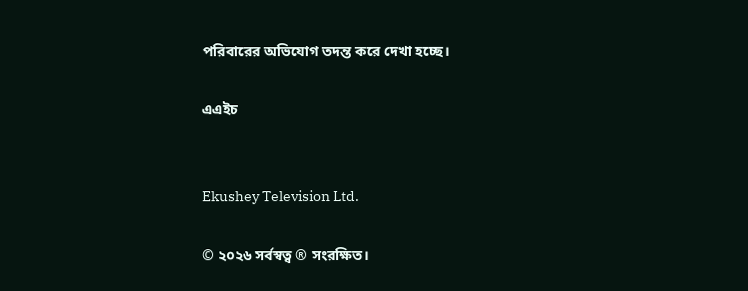পরিবারের অভিযোগ তদন্ত করে দেখা হচ্ছে।

এএইচ


Ekushey Television Ltd.

© ২০২৬ সর্বস্বত্ব ® সংরক্ষিত।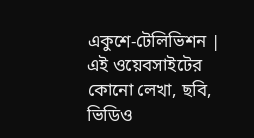একুশে-টেলিভিশন | এই ওয়েবসাইটের কোনো লেখা, ছবি, ভিডিও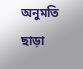অনুমতি ছাড়া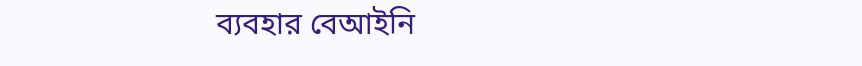ব্যবহার বেআইনি